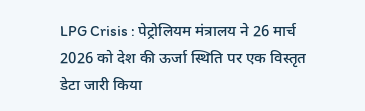LPG Crisis : पेट्रोलियम मंत्रालय ने 26 मार्च 2026 को देश की ऊर्जा स्थिति पर एक विस्तृत डेटा जारी किया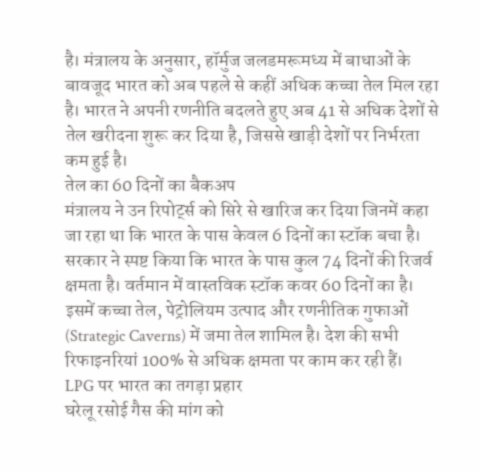है। मंत्रालय के अनुसार, हॉर्मुज जलडमरूमध्य में बाधाओं के बावजूद भारत को अब पहले से कहीं अधिक कच्चा तेल मिल रहा है। भारत ने अपनी रणनीति बदलते हुए अब 41 से अधिक देशों से तेल खरीदना शुरू कर दिया है, जिससे खाड़ी देशों पर निर्भरता कम हुई है।
तेल का 60 दिनों का बैकअप
मंत्रालय ने उन रिपोर्ट्स को सिरे से खारिज कर दिया जिनमें कहा जा रहा था कि भारत के पास केवल 6 दिनों का स्टॉक बचा है। सरकार ने स्पष्ट किया कि भारत के पास कुल 74 दिनों की रिजर्व क्षमता है। वर्तमान में वास्तविक स्टॉक कवर 60 दिनों का है। इसमें कच्चा तेल, पेट्रोलियम उत्पाद और रणनीतिक गुफाओं (Strategic Caverns) में जमा तेल शामिल है। देश की सभी रिफाइनरियां 100% से अधिक क्षमता पर काम कर रही हैं।
LPG पर भारत का तगड़ा प्रहार
घरेलू रसोई गैस की मांग को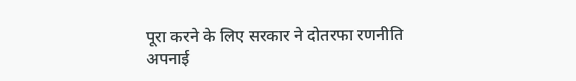पूरा करने के लिए सरकार ने दोतरफा रणनीति अपनाई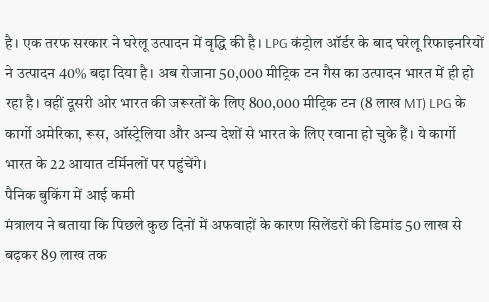है। एक तरफ सरकार ने घरेलू उत्पादन में वृद्धि की है। LPG कंट्रोल ऑर्डर के बाद घरेलू रिफाइनरियों ने उत्पादन 40% बढ़ा दिया है। अब रोजाना 50,000 मीट्रिक टन गैस का उत्पादन भारत में ही हो रहा है। वहीं दूसरी ओर भारत की जरूरतों के लिए 800,000 मीट्रिक टन (8 लाख MT) LPG के कार्गो अमेरिका, रूस, ऑस्ट्रेलिया और अन्य देशों से भारत के लिए रवाना हो चुके हैं। ये कार्गो भारत के 22 आयात टर्मिनलों पर पहुंचेंगे।
पैनिक बुकिंग में आई कमी
मंत्रालय ने बताया कि पिछले कुछ दिनों में अफवाहों के कारण सिलेंडरों की डिमांड 50 लाख से बढ़कर 89 लाख तक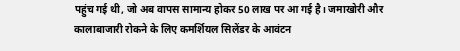पहुंच गई थी, जो अब वापस सामान्य होकर 50 लाख पर आ गई है। जमाखोरी और कालाबाजारी रोकने के लिए कमर्शियल सिलेंडर के आवंटन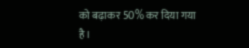को बढ़ाकर 50% कर दिया गया है।